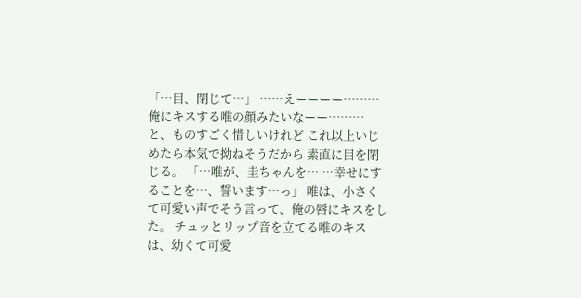「…目、閉じて…」 ……えーーーー……… 俺にキスする唯の顔みたいなーー……… と、ものすごく惜しいけれど これ以上いじめたら本気で拗ねそうだから 素直に目を閉じる。 「…唯が、圭ちゃんを… …幸せにすることを…、誓います…っ」 唯は、小さくて可愛い声でそう言って、俺の唇にキスをした。 チュッとリップ音を立てる唯のキスは、幼くて可愛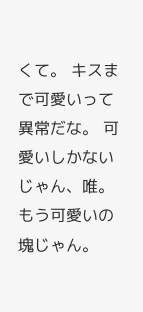くて。 キスまで可愛いって異常だな。 可愛いしかないじゃん、唯。 もう可愛いの塊じゃん。